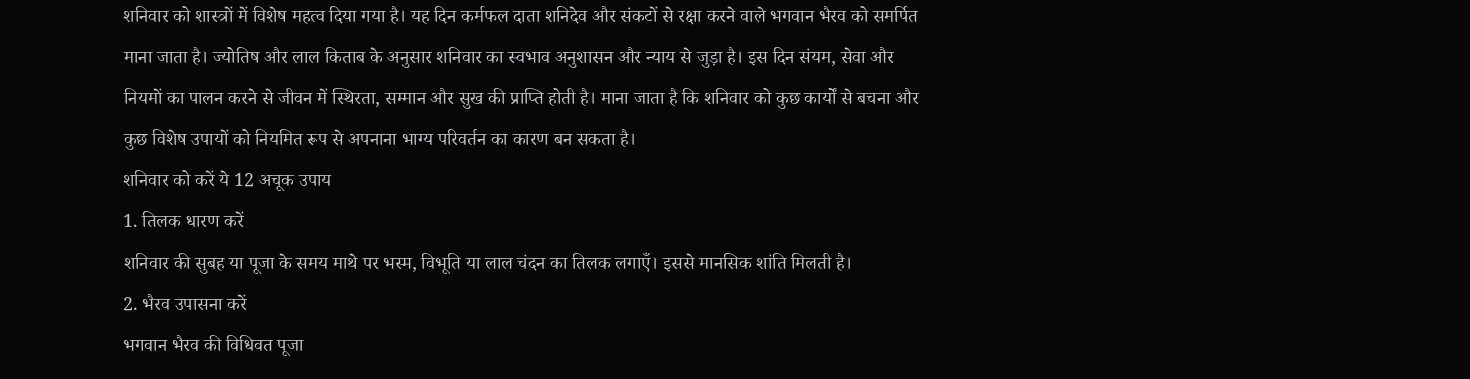शनिवार को शास्त्रों में विशेष महत्व दिया गया है। यह दिन कर्मफल दाता शनिदेव और संकटों से रक्षा करने वाले भगवान भैरव को समर्पित माना जाता है। ज्योतिष और लाल किताब के अनुसार शनिवार का स्वभाव अनुशासन और न्याय से जुड़ा है। इस दिन संयम, सेवा और नियमों का पालन करने से जीवन में स्थिरता, सम्मान और सुख की प्राप्ति होती है। माना जाता है कि शनिवार को कुछ कार्यों से बचना और कुछ विशेष उपायों को नियमित रूप से अपनाना भाग्य परिवर्तन का कारण बन सकता है।
शनिवार को करें ये 12 अचूक उपाय
1. तिलक धारण करें
शनिवार की सुबह या पूजा के समय माथे पर भस्म, विभूति या लाल चंदन का तिलक लगाएँ। इससे मानसिक शांति मिलती है।
2. भैरव उपासना करें
भगवान भैरव की विधिवत पूजा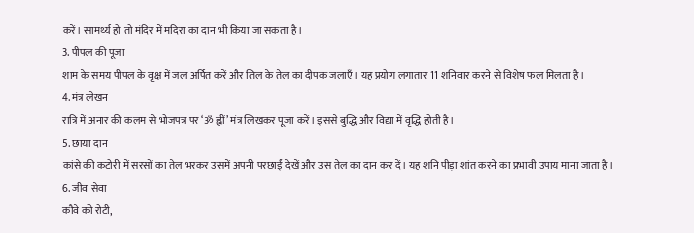करें। सामर्थ्य हो तो मंदिर में मदिरा का दान भी किया जा सकता है।
3. पीपल की पूजा
शाम के समय पीपल के वृक्ष में जल अर्पित करें और तिल के तेल का दीपक जलाएँ। यह प्रयोग लगातार 11 शनिवार करने से विशेष फल मिलता है।
4. मंत्र लेखन
रात्रि में अनार की कलम से भोजपत्र पर ‘ॐ ह्वीं’ मंत्र लिखकर पूजा करें। इससे बुद्धि और विद्या में वृद्धि होती है।
5. छाया दान
कांसे की कटोरी में सरसों का तेल भरकर उसमें अपनी परछाईं देखें और उस तेल का दान कर दें। यह शनि पीड़ा शांत करने का प्रभावी उपाय माना जाता है।
6. जीव सेवा
कौवे को रोटी,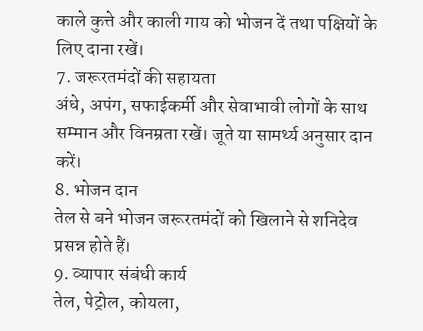काले कुत्ते और काली गाय को भोजन दें तथा पक्षियों के लिए दाना रखें।
7. जरूरतमंदों की सहायता
अंधे, अपंग, सफाईकर्मी और सेवाभावी लोगों के साथ सम्मान और विनम्रता रखें। जूते या सामर्थ्य अनुसार दान करें।
8. भोजन दान
तेल से बने भोजन जरूरतमंदों को खिलाने से शनिदेव प्रसन्न होते हैं।
9. व्यापार संबंधी कार्य
तेल, पेट्रोल, कोयला,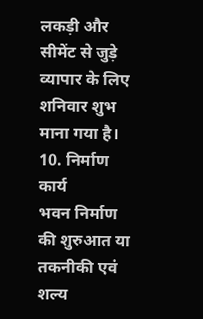लकड़ी और सीमेंट से जुड़े व्यापार के लिए शनिवार शुभ माना गया है।
10. निर्माण कार्य
भवन निर्माण की शुरुआत या तकनीकी एवं शल्य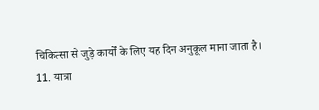चिकित्सा से जुड़े कार्यों के लिए यह दिन अनुकूल माना जाता है।
11. यात्रा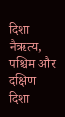दिशा
नैऋत्य, पश्चिम और दक्षिण दिशा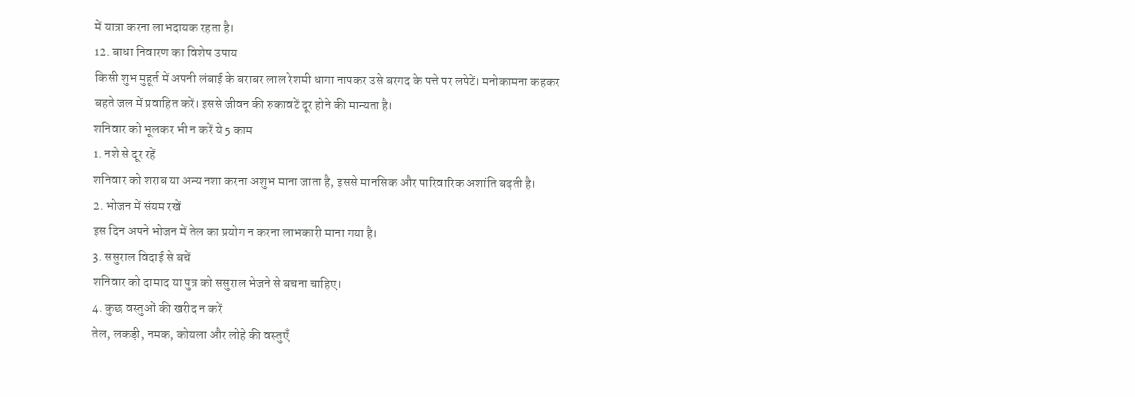में यात्रा करना लाभदायक रहता है।
12. बाधा निवारण का विशेष उपाय
किसी शुभ मुहूर्त में अपनी लंबाई के बराबर लाल रेशमी धागा नापकर उसे बरगद के पत्ते पर लपेटें। मनोकामना कहकर बहते जल में प्रवाहित करें। इससे जीवन की रुकावटें दूर होने की मान्यता है।
शनिवार को भूलकर भी न करें ये 5 काम
1. नशे से दूर रहें
शनिवार को शराब या अन्य नशा करना अशुभ माना जाता है, इससे मानसिक और पारिवारिक अशांति बढ़ती है।
2. भोजन में संयम रखें
इस दिन अपने भोजन में तेल का प्रयोग न करना लाभकारी माना गया है।
3. ससुराल विदाई से बचें
शनिवार को दामाद या पुत्र को ससुराल भेजने से बचना चाहिए।
4. कुछ वस्तुओं की खरीद न करें
तेल, लकड़ी, नमक, कोयला और लोहे की वस्तुएँ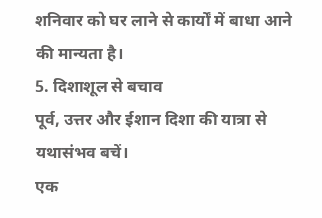शनिवार को घर लाने से कार्यों में बाधा आने की मान्यता है।
5. दिशाशूल से बचाव
पूर्व, उत्तर और ईशान दिशा की यात्रा से यथासंभव बचें।
एक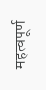महत्वपूर्ण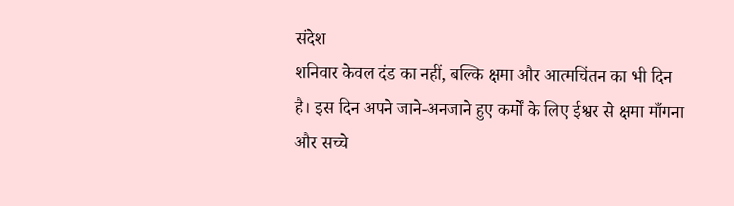संदेश
शनिवार केवल दंड का नहीं, बल्कि क्षमा और आत्मचिंतन का भी दिन है। इस दिन अपने जाने-अनजाने हुए कर्मों के लिए ईश्वर से क्षमा माँगना और सच्चे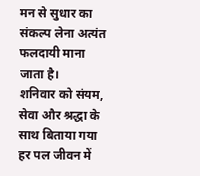मन से सुधार का संकल्प लेना अत्यंत फलदायी माना जाता है।
शनिवार को संयम, सेवा और श्रद्धा के साथ बिताया गया हर पल जीवन में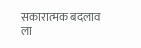सकारात्मक बदलाव ला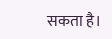सकता है।